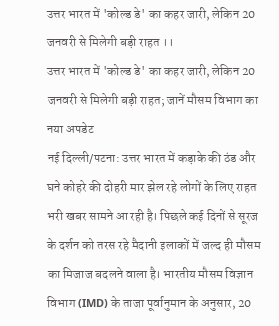उत्तर भारत में 'कोल्ड डे' का कहर जारी, लेकिन 20 जनवरी से मिलेगी बड़ी राहत ।।
उत्तर भारत में 'कोल्ड डे' का कहर जारी, लेकिन 20 जनवरी से मिलेगी बड़ी राहत; जानें मौसम विभाग का नया अपडेट
नई दिल्ली/पटना: उत्तर भारत में कड़ाके की ठंड और घने कोहरे की दोहरी मार झेल रहे लोगों के लिए राहत भरी खबर सामने आ रही है। पिछले कई दिनों से सूरज के दर्शन को तरस रहे मैदानी इलाकों में जल्द ही मौसम का मिजाज बदलने वाला है। भारतीय मौसम विज्ञान विभाग (IMD) के ताजा पूर्वानुमान के अनुसार, 20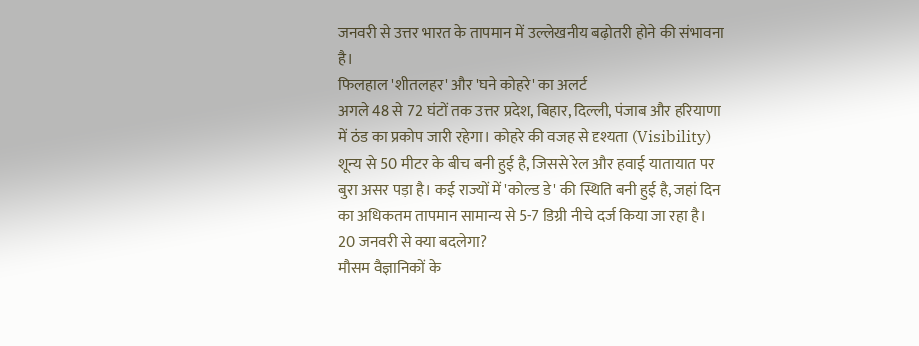जनवरी से उत्तर भारत के तापमान में उल्लेखनीय बढ़ोतरी होने की संभावना है।
फिलहाल 'शीतलहर' और 'घने कोहरे' का अलर्ट
अगले 48 से 72 घंटों तक उत्तर प्रदेश, बिहार, दिल्ली, पंजाब और हरियाणा में ठंड का प्रकोप जारी रहेगा। कोहरे की वजह से दृश्यता (Visibility) शून्य से 50 मीटर के बीच बनी हुई है, जिससे रेल और हवाई यातायात पर बुरा असर पड़ा है। कई राज्यों में 'कोल्ड डे' की स्थिति बनी हुई है, जहां दिन का अधिकतम तापमान सामान्य से 5-7 डिग्री नीचे दर्ज किया जा रहा है।
20 जनवरी से क्या बदलेगा?
मौसम वैज्ञानिकों के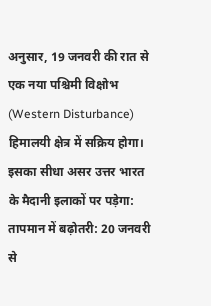अनुसार, 19 जनवरी की रात से एक नया पश्चिमी विक्षोभ (Western Disturbance) हिमालयी क्षेत्र में सक्रिय होगा। इसका सीधा असर उत्तर भारत के मैदानी इलाकों पर पड़ेगा:
तापमान में बढ़ोतरी: 20 जनवरी से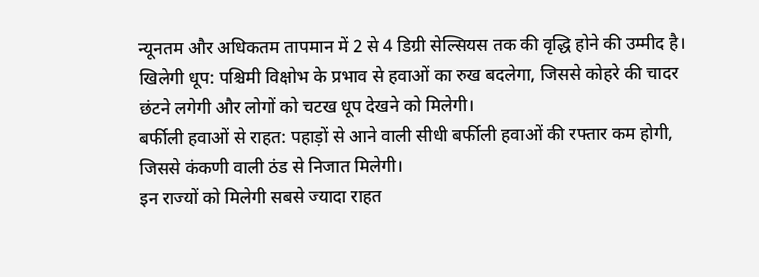न्यूनतम और अधिकतम तापमान में 2 से 4 डिग्री सेल्सियस तक की वृद्धि होने की उम्मीद है।
खिलेगी धूप: पश्चिमी विक्षोभ के प्रभाव से हवाओं का रुख बदलेगा, जिससे कोहरे की चादर छंटने लगेगी और लोगों को चटख धूप देखने को मिलेगी।
बर्फीली हवाओं से राहत: पहाड़ों से आने वाली सीधी बर्फीली हवाओं की रफ्तार कम होगी, जिससे कंकणी वाली ठंड से निजात मिलेगी।
इन राज्यों को मिलेगी सबसे ज्यादा राहत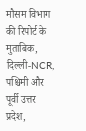मौसम विभाग की रिपोर्ट के मुताबिक, दिल्ली-NCR, पश्चिमी और पूर्वी उत्तर प्रदेश,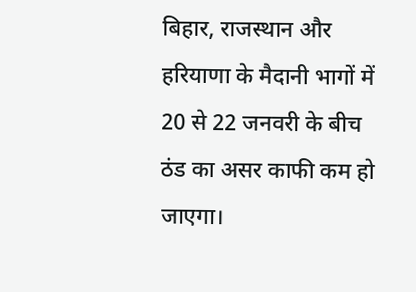बिहार, राजस्थान और हरियाणा के मैदानी भागों में 20 से 22 जनवरी के बीच ठंड का असर काफी कम हो जाएगा।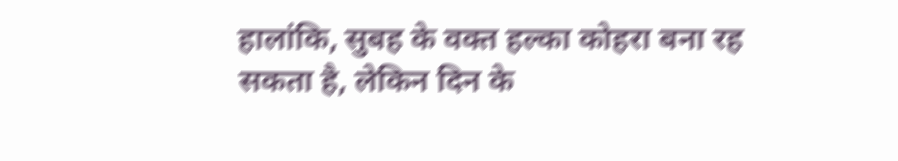हालांकि, सुबह के वक्त हल्का कोहरा बना रह सकता है, लेकिन दिन के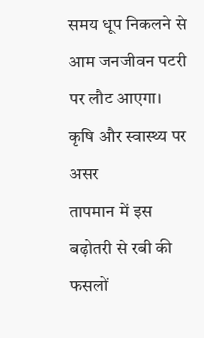समय धूप निकलने से आम जनजीवन पटरी पर लौट आएगा।
कृषि और स्वास्थ्य पर असर
तापमान में इस बढ़ोतरी से रबी की फसलों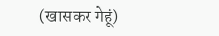(खासकर गेहूं)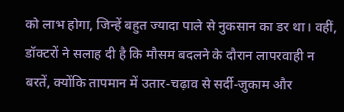को लाभ होगा, जिन्हें बहुत ज्यादा पाले से नुकसान का डर था। वहीं, डॉक्टरों ने सलाह दी है कि मौसम बदलने के दौरान लापरवाही न बरतें, क्योंकि तापमान में उतार-चढ़ाव से सर्दी-जुकाम और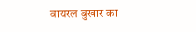वायरल बुखार का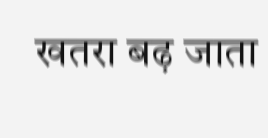खतरा बढ़ जाता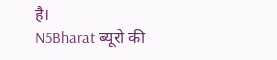है।
N5Bharat ब्यूरो की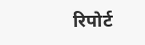रिपोर्ट